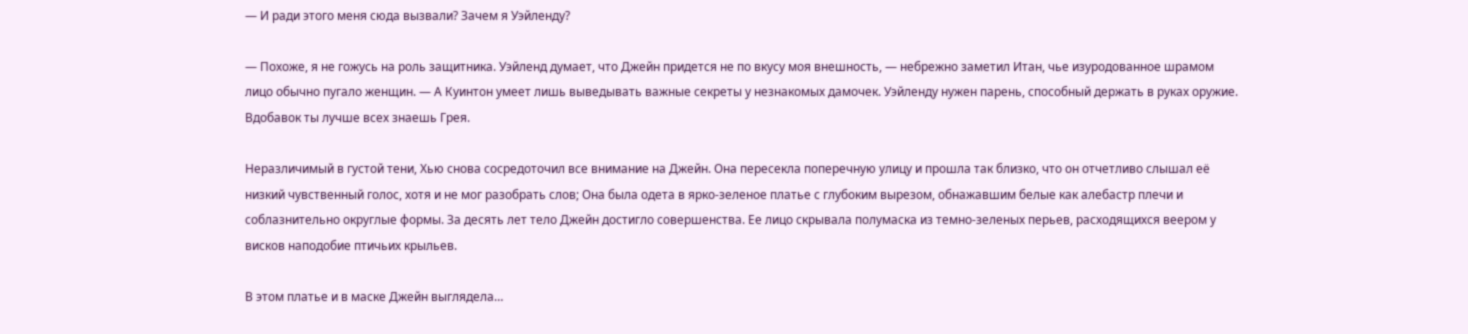— И ради этого меня сюда вызвали? Зачем я Уэйленду?

— Похоже, я не гожусь на роль защитника. Уэйленд думает, что Джейн придется не по вкусу моя внешность, — небрежно заметил Итан, чье изуродованное шрамом лицо обычно пугало женщин. — А Куинтон умеет лишь выведывать важные секреты у незнакомых дамочек. Уэйленду нужен парень, способный держать в руках оружие. Вдобавок ты лучше всех знаешь Грея.

Неразличимый в густой тени, Хью снова сосредоточил все внимание на Джейн. Она пересекла поперечную улицу и прошла так близко, что он отчетливо слышал её низкий чувственный голос, хотя и не мог разобрать слов; Она была одета в ярко-зеленое платье с глубоким вырезом, обнажавшим белые как алебастр плечи и соблазнительно округлые формы. За десять лет тело Джейн достигло совершенства. Ее лицо скрывала полумаска из темно-зеленых перьев, расходящихся веером у висков наподобие птичьих крыльев.

В этом платье и в маске Джейн выглядела…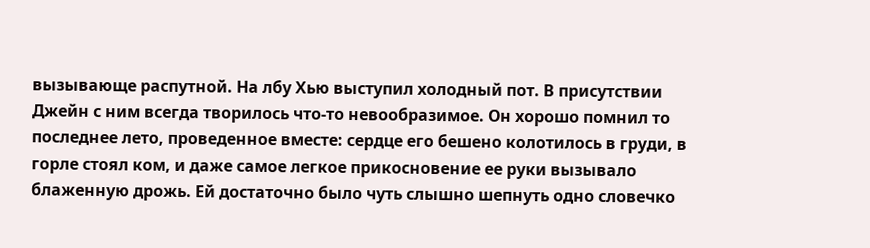вызывающе распутной. На лбу Хью выступил холодный пот. В присутствии Джейн с ним всегда творилось что-то невообразимое. Он хорошо помнил то последнее лето, проведенное вместе: сердце его бешено колотилось в груди, в горле стоял ком, и даже самое легкое прикосновение ее руки вызывало блаженную дрожь. Ей достаточно было чуть слышно шепнуть одно словечко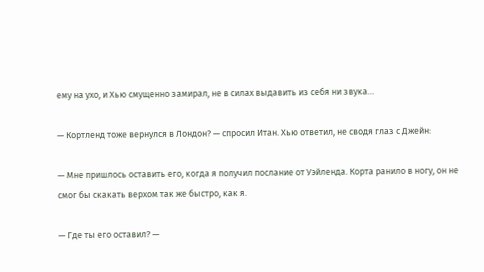ему на ухо, и Хью смущенно замирал, не в силах выдавить из себя ни звука…

— Кортленд тоже вернулся в Лондон? — спросил Итан. Хью ответил, не сводя глаз с Джейн:

— Мне пришлось оставить его, когда я получил послание от Уэйленда. Корта ранило в ногу, он не смог бы скакать верхом так же быстро, как я.

— Где ты его оставил? —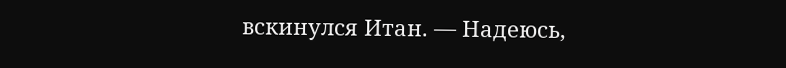вскинулся Итан. — Надеюсь,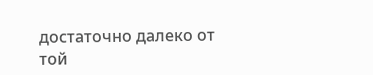достаточно далеко от той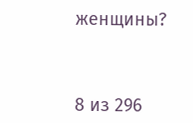женщины?



8 из 296